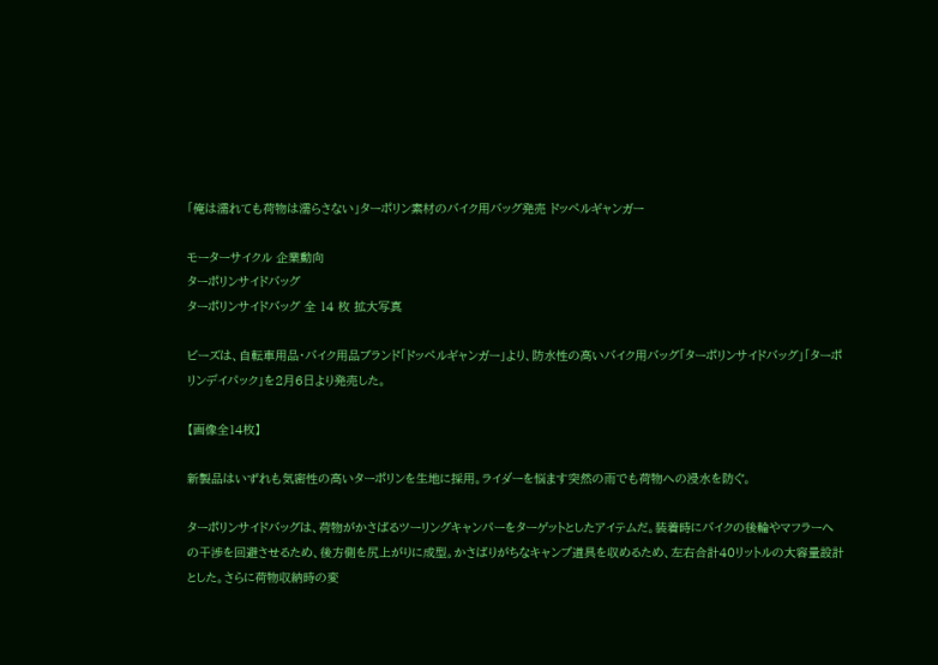「俺は濡れても荷物は濡らさない」ターポリン素材のバイク用バッグ発売 ドッペルギャンガー

モーターサイクル 企業動向
ターポリンサイドバッグ
ターポリンサイドバッグ 全 14 枚 拡大写真

ビーズは、自転車用品・バイク用品ブランド「ドッペルギャンガー」より、防水性の高いバイク用バッグ「ターポリンサイドバッグ」「ターポリンデイパック」を2月6日より発売した。

【画像全14枚】

新製品はいずれも気密性の高いターポリンを生地に採用。ライダーを悩ます突然の雨でも荷物への浸水を防ぐ。

ターポリンサイドバッグは、荷物がかさばるツーリングキャンパーをターゲットとしたアイテムだ。装着時にバイクの後輪やマフラーへの干渉を回避させるため、後方側を尻上がりに成型。かさばりがちなキャンプ道具を収めるため、左右合計40リットルの大容量設計とした。さらに荷物収納時の変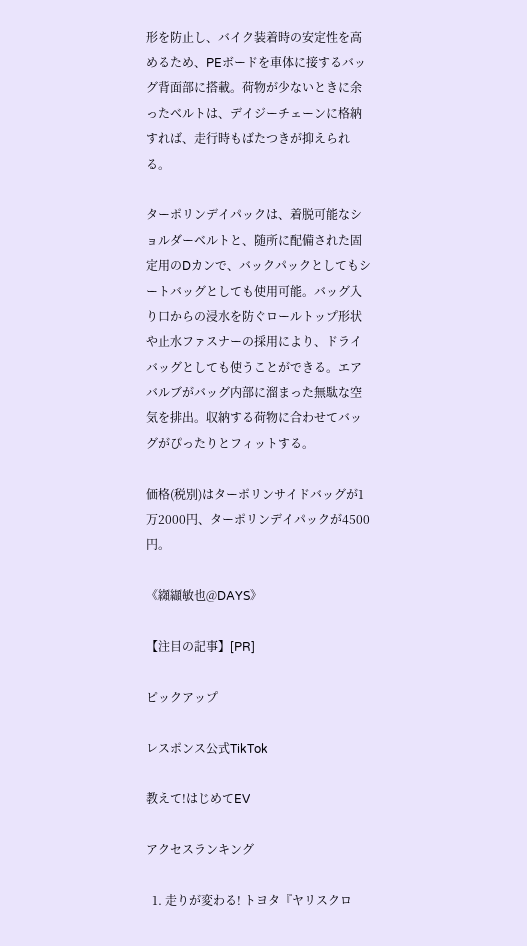形を防止し、バイク装着時の安定性を高めるため、PEボードを車体に接するバッグ背面部に搭載。荷物が少ないときに余ったベルトは、デイジーチェーンに格納すれば、走行時もばたつきが抑えられる。

ターポリンデイパックは、着脱可能なショルダーベルトと、随所に配備された固定用のDカンで、バックパックとしてもシートバッグとしても使用可能。バッグ入り口からの浸水を防ぐロールトップ形状や止水ファスナーの採用により、ドライバッグとしても使うことができる。エアバルブがバッグ内部に溜まった無駄な空気を排出。収納する荷物に合わせてバッグがぴったりとフィットする。

価格(税別)はターポリンサイドバッグが1万2000円、ターポリンデイパックが4500円。

《纐纈敏也@DAYS》

【注目の記事】[PR]

ピックアップ

レスポンス公式TikTok

教えて!はじめてEV

アクセスランキング

  1. 走りが変わる! トヨタ『ヤリスクロ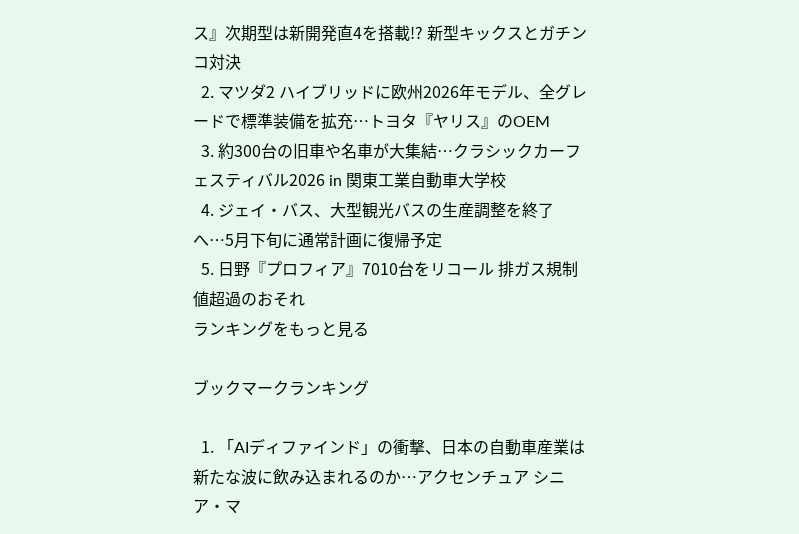ス』次期型は新開発直4を搭載!? 新型キックスとガチンコ対決
  2. マツダ2 ハイブリッドに欧州2026年モデル、全グレードで標準装備を拡充…トヨタ『ヤリス』のOEM
  3. 約300台の旧車や名車が大集結…クラシックカーフェスティバル2026 in 関東工業自動車大学校
  4. ジェイ・バス、大型観光バスの生産調整を終了へ…5月下旬に通常計画に復帰予定
  5. 日野『プロフィア』7010台をリコール 排ガス規制値超過のおそれ
ランキングをもっと見る

ブックマークランキング

  1. 「AIディファインド」の衝撃、日本の自動車産業は新たな波に飲み込まれるのか…アクセンチュア シニア・マ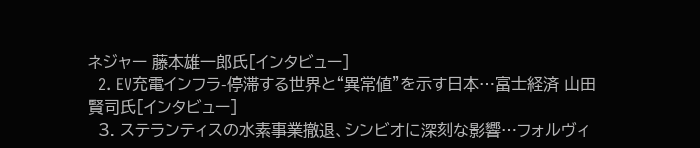ネジャー 藤本雄一郎氏[インタビュー]
  2. EV充電インフラ-停滞する世界と“異常値”を示す日本…富士経済 山田賢司氏[インタビュー]
  3. ステランティスの水素事業撤退、シンビオに深刻な影響…フォルヴィ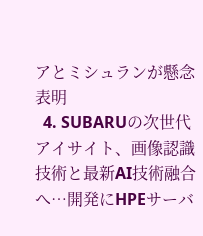アとミシュランが懸念表明
  4. SUBARUの次世代アイサイト、画像認識技術と最新AI技術融合へ…開発にHPEサーバ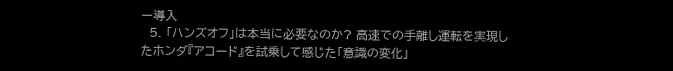ー導入
  5. 「ハンズオフ」は本当に必要なのか? 高速での手離し運転を実現したホンダ『アコード』を試乗して感じた「意識の変化」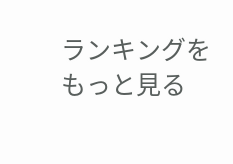ランキングをもっと見る